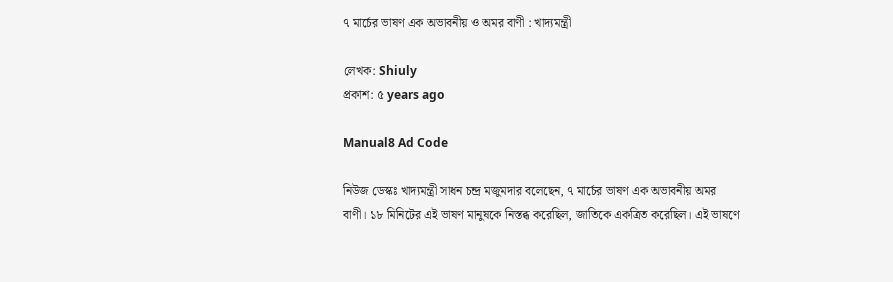৭ মার্চের ভাষণ এক অভাবনীয় ও অমর বাণী : খাদ্যমন্ত্রী

লেখক: Shiuly
প্রকাশ: ৫ years ago

Manual8 Ad Code

নিউজ ডেস্কঃ খাদ্যমন্ত্রী সাধন চন্দ্র মজুমদার বলেছেন, ৭ মার্চের ভাষণ এক অভাবনীয় অমর বাণী। ১৮ মিনিটের এই ভাষণ মানুষকে নিস্তব্ধ করেছিল, জাতিকে একত্রিত করেছিল। এই ভাষণে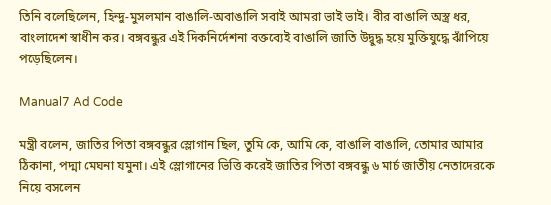তিনি বলেছিলেন, হিন্দু-মুসলমান বাঙালি-অবাঙালি সবাই আমরা ভাই ভাই। বীর বাঙালি অস্ত্র ধর, বাংলাদেশ স্বাধীন কর। বঙ্গবন্ধুর এই দিকনির্দেশনা বক্তব্যেই বাঙালি জাতি উদ্বুদ্ধ হয়ে মুক্তিযুদ্ধে ঝাঁপিয়ে পড়েছিলেন।

Manual7 Ad Code

মন্ত্রী বলেন, জাতির পিতা বঙ্গবন্ধুর স্লোগান ছিল, তুমি কে, আমি কে, বাঙালি বাঙালি, তোমার আমার ঠিকানা, পদ্মা মেঘনা যমুনা। এই স্লোগানের ভিত্তি করেই জাতির পিতা বঙ্গবন্ধু ৬ মার্চ জাতীয় নেতাদেরকে নিয়ে বসলেন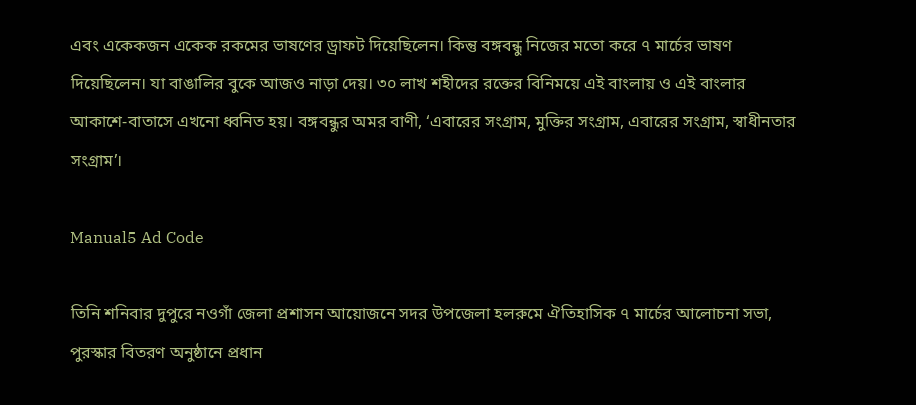এবং একেকজন একেক রকমের ভাষণের ড্রাফট দিয়েছিলেন। কিন্তু বঙ্গবন্ধু নিজের মতো করে ৭ মার্চের ভাষণ দিয়েছিলেন। যা বাঙালির বুকে আজও নাড়া দেয়। ৩০ লাখ শহীদের রক্তের বিনিময়ে এই বাংলায় ও এই বাংলার আকাশে-বাতাসে এখনো ধ্বনিত হয়। বঙ্গবন্ধুর অমর বাণী, ‘এবারের সংগ্রাম, মুক্তির সংগ্রাম, এবারের সংগ্রাম, স্বাধীনতার সংগ্রাম’।

Manual5 Ad Code

তিনি শনিবার দুপুরে নওগাঁ জেলা প্রশাসন আয়োজনে সদর উপজেলা হলরুমে ঐতিহাসিক ৭ মার্চের আলোচনা সভা, পুরস্কার বিতরণ অনুষ্ঠানে প্রধান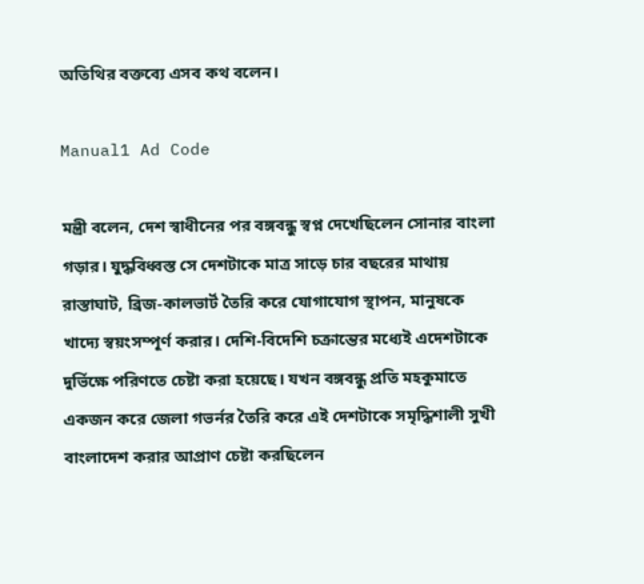অতিথির বক্তব্যে এসব কথ বলেন।

Manual1 Ad Code

মন্ত্রী বলেন, দেশ স্বাধীনের পর বঙ্গবন্ধু স্বপ্ন দেখেছিলেন সোনার বাংলা গড়ার। যুদ্ধবিধ্বস্ত সে দেশটাকে মাত্র সাড়ে চার বছরের মাথায় রাস্তাঘাট, ব্রিজ-কালভার্ট তৈরি করে যোগাযোগ স্থাপন, মানুষকে খাদ্যে স্বয়ংসম্পূর্ণ করার। দেশি-বিদেশি চক্রান্তের মধ্যেই এদেশটাকে দুর্ভিক্ষে পরিণতে চেষ্টা করা হয়েছে। যখন বঙ্গবন্ধু প্রতি মহকুমাতে একজন করে জেলা গভর্নর তৈরি করে এই দেশটাকে সমৃদ্ধিশালী সুখী বাংলাদেশ করার আপ্রাণ চেষ্টা করছিলেন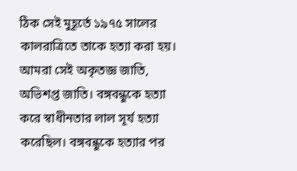ঠিক সেই মুহূর্তে ১৯৭৫ সালের কালরাত্রিতে তাকে হত্যা করা হয়। আমরা সেই অকৃতজ্ঞ জাতি, অভিশপ্ত জাতি। বঙ্গবন্ধুকে হত্যা করে স্বাধীনতার লাল সূর্য হত্যা করেছিল। বঙ্গবন্ধুকে হত্যার পর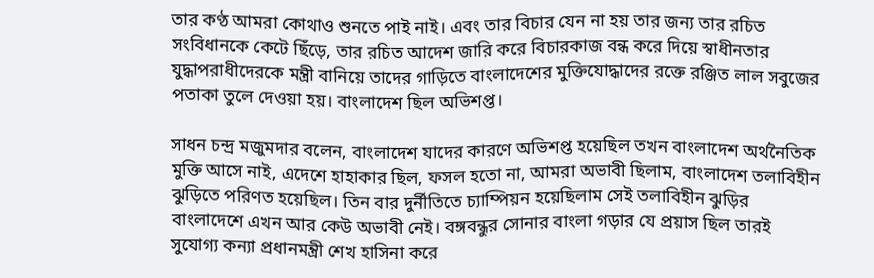তার কণ্ঠ আমরা কোথাও শুনতে পাই নাই। এবং তার বিচার যেন না হয় তার জন্য তার রচিত সংবিধানকে কেটে ছিঁড়ে, তার রচিত আদেশ জারি করে বিচারকাজ বন্ধ করে দিয়ে স্বাধীনতার যুদ্ধাপরাধীদেরকে মন্ত্রী বানিয়ে তাদের গাড়িতে বাংলাদেশের মুক্তিযোদ্ধাদের রক্তে রঞ্জিত লাল সবুজের পতাকা তুলে দেওয়া হয়। বাংলাদেশ ছিল অভিশপ্ত।

সাধন চন্দ্র মজুমদার বলেন, বাংলাদেশ যাদের কারণে অভিশপ্ত হয়েছিল তখন বাংলাদেশ অর্থনৈতিক মুক্তি আসে নাই, এদেশে হাহাকার ছিল, ফসল হতো না, আমরা অভাবী ছিলাম, বাংলাদেশ তলাবিহীন ঝুড়িতে পরিণত হয়েছিল। তিন বার দুর্নীতিতে চ্যাম্পিয়ন হয়েছিলাম সেই তলাবিহীন ঝুড়ির বাংলাদেশে এখন আর কেউ অভাবী নেই। বঙ্গবন্ধুর সোনার বাংলা গড়ার যে প্রয়াস ছিল তারই সুযোগ্য কন্যা প্রধানমন্ত্রী শেখ হাসিনা করে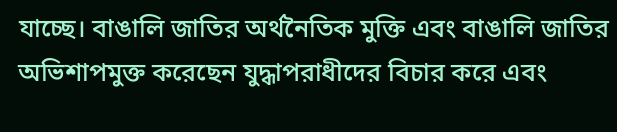যাচ্ছে। বাঙালি জাতির অর্থনৈতিক মুক্তি এবং বাঙালি জাতির অভিশাপমুক্ত করেছেন যুদ্ধাপরাধীদের বিচার করে এবং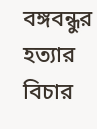বঙ্গবন্ধুর হত্যার বিচার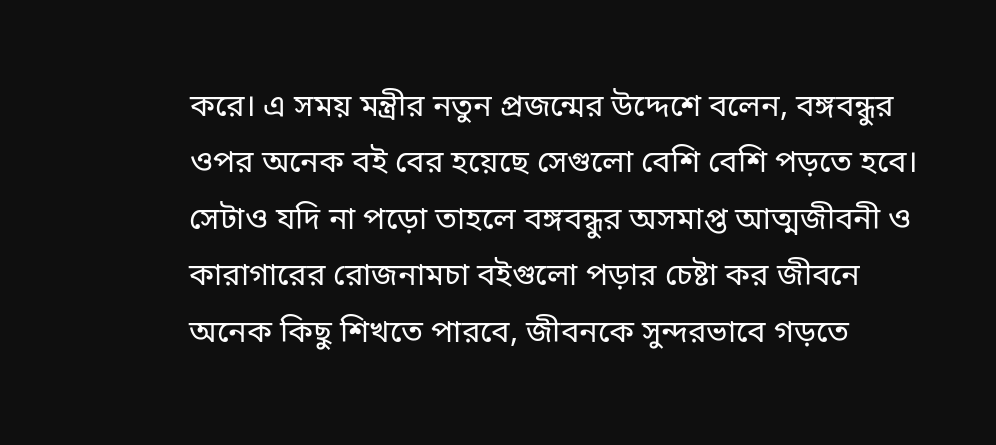করে। এ সময় মন্ত্রীর নতুন প্রজন্মের উদ্দেশে বলেন, বঙ্গবন্ধুর ওপর অনেক বই বের হয়েছে সেগুলো বেশি বেশি পড়তে হবে। সেটাও যদি না পড়ো তাহলে বঙ্গবন্ধুর অসমাপ্ত আত্মজীবনী ও কারাগারের রোজনামচা বইগুলো পড়ার চেষ্টা কর জীবনে অনেক কিছু শিখতে পারবে, জীবনকে সুন্দরভাবে গড়তে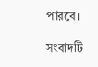পারবে।

সংবাদটি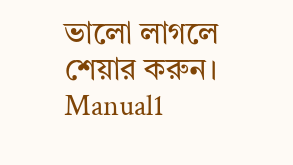ভালো লাগলে শেয়ার করুন।
Manual1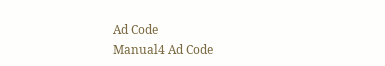Ad Code
Manual4 Ad Code